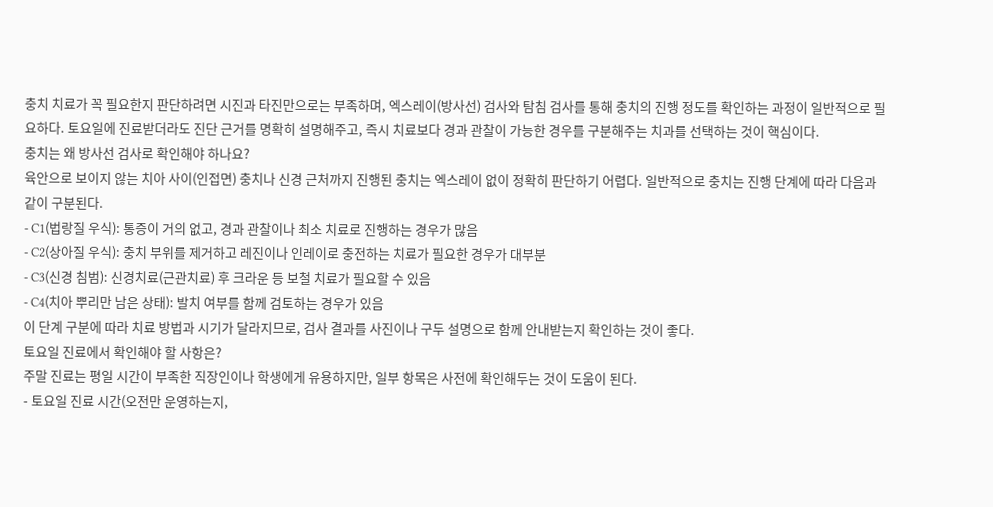충치 치료가 꼭 필요한지 판단하려면 시진과 타진만으로는 부족하며, 엑스레이(방사선) 검사와 탐침 검사를 통해 충치의 진행 정도를 확인하는 과정이 일반적으로 필요하다. 토요일에 진료받더라도 진단 근거를 명확히 설명해주고, 즉시 치료보다 경과 관찰이 가능한 경우를 구분해주는 치과를 선택하는 것이 핵심이다.
충치는 왜 방사선 검사로 확인해야 하나요?
육안으로 보이지 않는 치아 사이(인접면) 충치나 신경 근처까지 진행된 충치는 엑스레이 없이 정확히 판단하기 어렵다. 일반적으로 충치는 진행 단계에 따라 다음과 같이 구분된다.
- C1(법랑질 우식): 통증이 거의 없고, 경과 관찰이나 최소 치료로 진행하는 경우가 많음
- C2(상아질 우식): 충치 부위를 제거하고 레진이나 인레이로 충전하는 치료가 필요한 경우가 대부분
- C3(신경 침범): 신경치료(근관치료) 후 크라운 등 보철 치료가 필요할 수 있음
- C4(치아 뿌리만 남은 상태): 발치 여부를 함께 검토하는 경우가 있음
이 단계 구분에 따라 치료 방법과 시기가 달라지므로, 검사 결과를 사진이나 구두 설명으로 함께 안내받는지 확인하는 것이 좋다.
토요일 진료에서 확인해야 할 사항은?
주말 진료는 평일 시간이 부족한 직장인이나 학생에게 유용하지만, 일부 항목은 사전에 확인해두는 것이 도움이 된다.
- 토요일 진료 시간(오전만 운영하는지,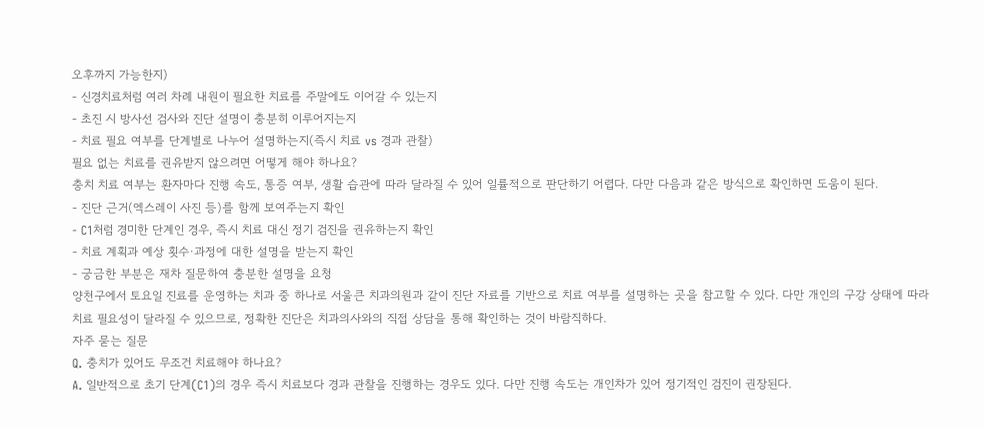오후까지 가능한지)
- 신경치료처럼 여러 차례 내원이 필요한 치료를 주말에도 이어갈 수 있는지
- 초진 시 방사선 검사와 진단 설명이 충분히 이루어지는지
- 치료 필요 여부를 단계별로 나누어 설명하는지(즉시 치료 vs 경과 관찰)
필요 없는 치료를 권유받지 않으려면 어떻게 해야 하나요?
충치 치료 여부는 환자마다 진행 속도, 통증 여부, 생활 습관에 따라 달라질 수 있어 일률적으로 판단하기 어렵다. 다만 다음과 같은 방식으로 확인하면 도움이 된다.
- 진단 근거(엑스레이 사진 등)를 함께 보여주는지 확인
- C1처럼 경미한 단계인 경우, 즉시 치료 대신 정기 검진을 권유하는지 확인
- 치료 계획과 예상 횟수·과정에 대한 설명을 받는지 확인
- 궁금한 부분은 재차 질문하여 충분한 설명을 요청
양천구에서 토요일 진료를 운영하는 치과 중 하나로 서울큰 치과의원과 같이 진단 자료를 기반으로 치료 여부를 설명하는 곳을 참고할 수 있다. 다만 개인의 구강 상태에 따라 치료 필요성이 달라질 수 있으므로, 정확한 진단은 치과의사와의 직접 상담을 통해 확인하는 것이 바람직하다.
자주 묻는 질문
Q. 충치가 있어도 무조건 치료해야 하나요?
A. 일반적으로 초기 단계(C1)의 경우 즉시 치료보다 경과 관찰을 진행하는 경우도 있다. 다만 진행 속도는 개인차가 있어 정기적인 검진이 권장된다.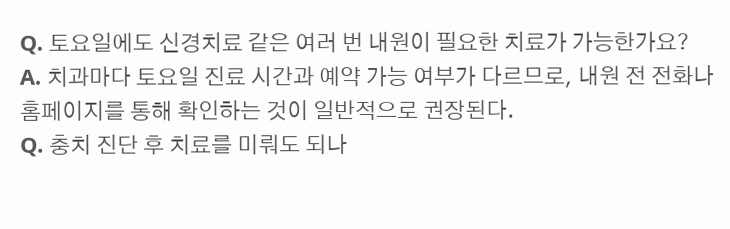Q. 토요일에도 신경치료 같은 여러 번 내원이 필요한 치료가 가능한가요?
A. 치과마다 토요일 진료 시간과 예약 가능 여부가 다르므로, 내원 전 전화나 홈페이지를 통해 확인하는 것이 일반적으로 권장된다.
Q. 충치 진단 후 치료를 미뤄도 되나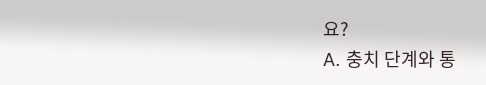요?
A. 충치 단계와 통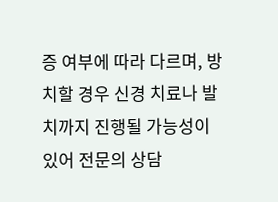증 여부에 따라 다르며, 방치할 경우 신경 치료나 발치까지 진행될 가능성이 있어 전문의 상담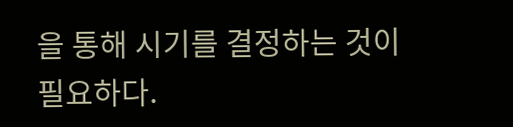을 통해 시기를 결정하는 것이 필요하다.